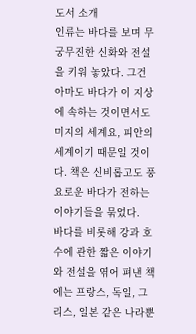도서 소개
인류는 바다를 보며 무궁무진한 신화와 전설을 키워 놓았다. 그건 아마도 바다가 이 지상에 속하는 것이면서도 미지의 세계요, 피안의 세계이기 때문일 것이다. 책은 신비롭고도 풍요로운 바다가 전하는 이야기들을 묶었다.
바다를 비롯해 강과 호수에 관한 짧은 이야기와 전설을 엮어 펴낸 책에는 프랑스, 독일, 그리스, 일본 같은 나라뿐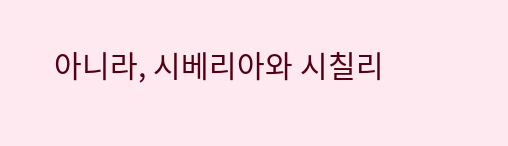아니라, 시베리아와 시칠리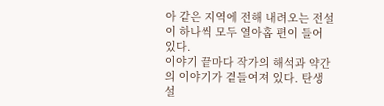아 같은 지역에 전해 내려오는 전설이 하나씩 모두 열아홉 편이 들어 있다.
이야기 끝마다 작가의 해석과 약간의 이야기가 곁들여져 있다. 탄생 설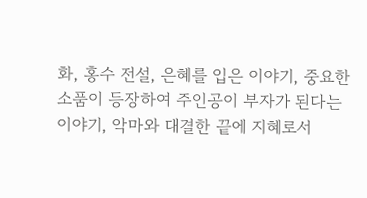화, 홍수 전설, 은혜를 입은 이야기, 중요한 소품이 등장하여 주인공이 부자가 된다는 이야기, 악마와 대결한 끝에 지혜로서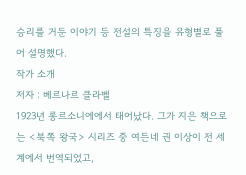승리를 거둔 이야기 등 전설의 특징을 유형별로 풀어 설명했다.
작가 소개
저자 : 베르나르 클라벨
1923년 롱르소니에에서 태어났다. 그가 지은 책으로는 <북쪽 왕국> 시리즈 중 여든네 권 이상이 전 세계에서 번역되었고,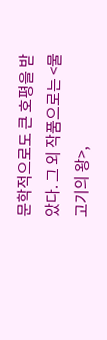문학적으로도 큰 호평을 받았다. 그 외 작품으로는 <물고기의 왕>,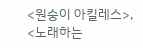<원숭이 아킬레스>, <노래하는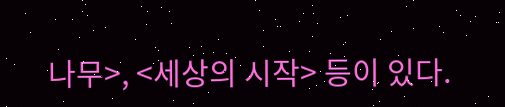나무>, <세상의 시작> 등이 있다.